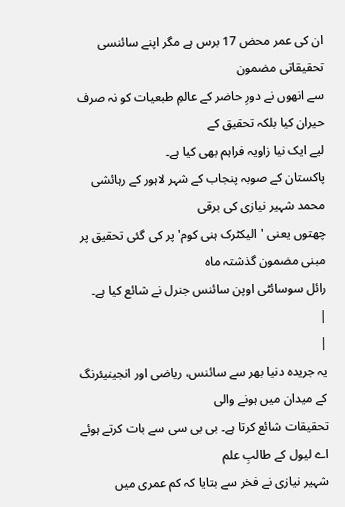ان کی عمر محض 17 برس ہے مگر اپنے سائنسی تحقیقاتی مضمون
سے انھوں نے دورِ حاضر کے عالمِ طبعیات کو نہ صرف حیران کیا بلکہ تحقیق کے
لیے ایک نیا زاویہ فراہم بھی کیا ہے۔
پاکستان کے صوبہ پنجاب کے شہر لاہور کے رہائشی محمد شہیر نیازی کی برقی
چھتوں یعنی 'الیکٹرک ہنی کوم' پر کی گئی تحقیق پر مبنی مضمون گذشتہ ماہ
رائل سوسائٹی اوپن سائنس جنرل نے شائع کیا ہے۔
|
|
یہ جریدہ دنیا بھر سے سائنس، ریاضی اور انجینیئرنگ کے میدان میں ہونے والی
تحقیقات شائع کرتا ہے۔ بی بی سی سے بات کرتے ہوئے اے لیول کے طالبِ علم
شہیر نیازی نے فخر سے بتایا کہ کم عمری میں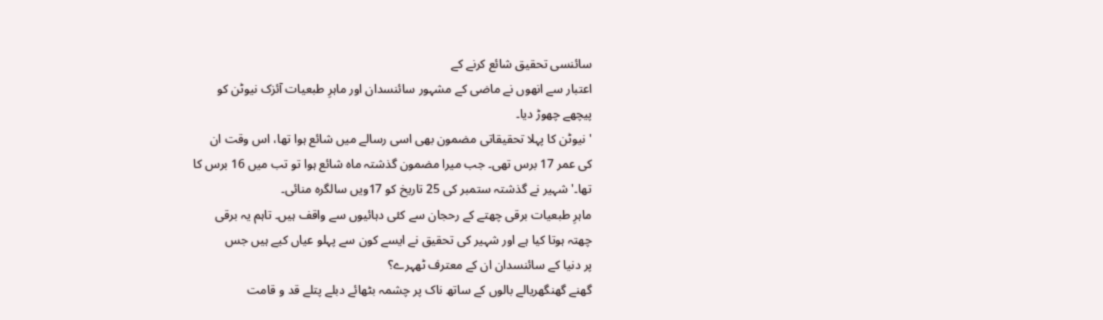سائنسی تحقیق شائع کرنے کے
اعتبار سے انھوں نے ماضی کے مشہور سائنسدان اور ماہرِ طبعیات آئزک نیوٹن کو
پیچھے چھوڑ دیا۔
'نیوٹن کا پہلا تحقیقاتی مضمون بھی اسی رسالے میں شائع ہوا تھا، اس وقت ان
کی عمر 17 برس تھی۔ جب میرا مضمون گذشتہ ماہ شائع ہوا تو تب میں 16 برس کا
تھا۔' شہیر نے گذشتہ ستمبر کی 25 تاریخ کو 17ویں سالگرہ منائی۔
ماہرِ طبعیات برقی چھتے کے رحجان سے کئی دہائیوں سے واقف ہیں۔ تاہم یہ برقی
چھتہ ہوتا کیا ہے اور شہیر کی تحقیق نے ایسے کون سے پہلو عیاں کیے ہیں جس
پر دنیا کے سائنسدان ان کے معترف ٹھہرے؟
گھنے گھنگھریالے بالوں کے ساتھ ناک پر چشمہ بٹھائے دبلے پتلے قد و قامت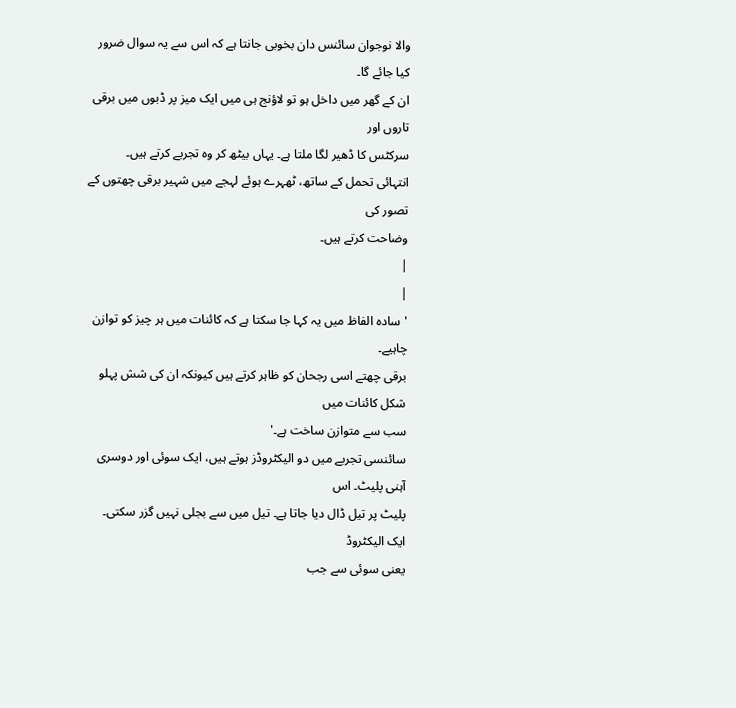والا نوجوان سائنس دان بخوبی جانتا ہے کہ اس سے یہ سوال ضرور کیا جائے گا۔
ان کے گھر میں داخل ہو تو لاؤنج ہی میں ایک میز پر ڈبوں میں برقی تاروں اور
سرکٹس کا ڈھیر لگا ملتا ہے۔ یہاں بیٹھ کر وہ تجربے کرتے ہیں۔
انتہائی تحمل کے ساتھ، ٹھہرے ہوئے لہجے میں شہیر برقی چھتوں کے تصور کی
وضاحت کرتے ہیں۔
|
|
'سادہ الفاظ میں یہ کہا جا سکتا ہے کہ کائنات میں ہر چیز کو توازن چاہیے۔
برقی چھتے اسی رجحان کو ظاہر کرتے ہیں کیونکہ ان کی شش پہلو شکل کائنات میں
سب سے متوازن ساخت ہے۔'
سائنسی تجربے میں دو الیکٹروڈز ہوتے ہیں، ایک سوئی اور دوسری آہنی پلیٹ۔ اس
پلیٹ پر تیل ڈال دیا جاتا ہے۔ تیل میں سے بجلی نہیں گزر سکتی۔ ایک الیکٹروڈ
یعنی سوئی سے جب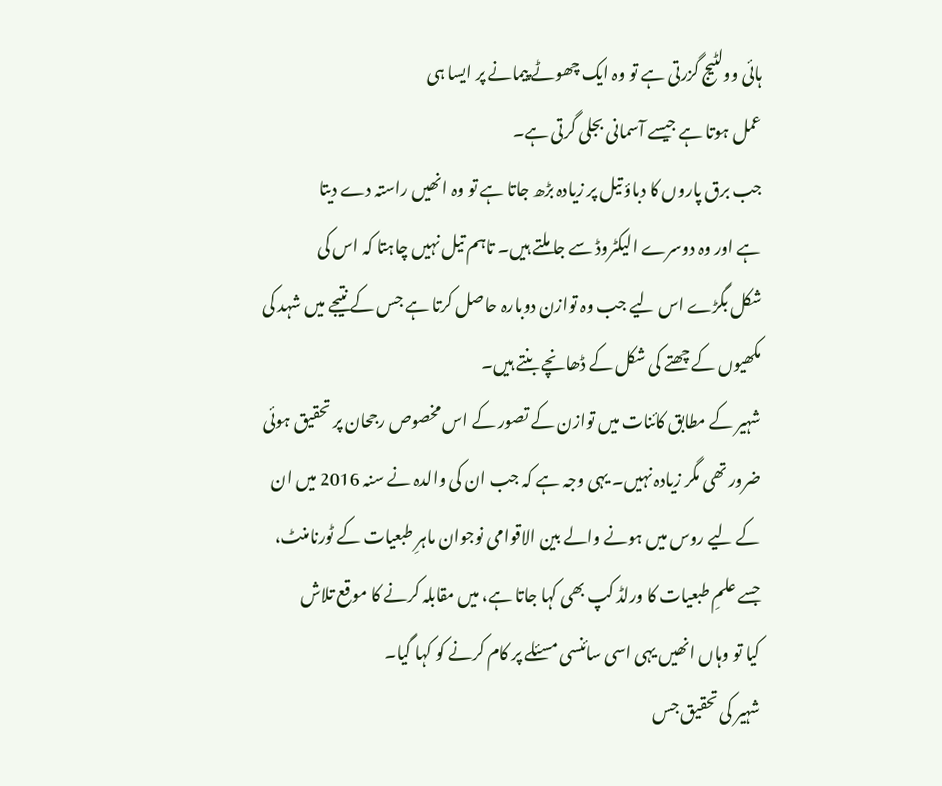ہائی وولٹیج گزرتی ہے تو وہ ایک چھوٹے پیمانے پر ایسا ہی
عمل ہوتا ہے جیسے آسمانی بجلی گرتی ہے۔
جب برق پاروں کا دباؤ تیل پر زیادہ بڑھ جاتا ہے تو وہ انھیں راستہ دے دیتا
ہے اور وہ دوسرے الیکٹروڈ سے جا ملتے ہیں۔ تاہم تیل نہیں چاہتا کہ اس کی
شکل بگڑے اس لیے جب وہ توازن دوبارہ حاصل کرتا ہے جس کے نتیجے میں شہد کی
مکھیوں کے چھتے کی شکل کے ڈھانچے بنتے ہیں۔
شہیر کے مطابق کائنات میں توازن کے تصور کے اس مخصوص رجحان پر تحقیق ہوئی
ضرور تھی مگر زیادہ نہیں۔ یہی وجہ ہے کہ جب ان کی والدہ نے سنہ 2016 میں ان
کے لیے روس میں ہونے والے بین الاقوامی نوجوان ماہرِ طبعیات کے ٹورنامنٹ،
جسے علمِ طبعیات کا ورلڈ کپ بھی کہا جاتا ہے، میں مقابلہ کرنے کا موقع تلاش
کیا تو وہاں انھیں یہی اسی سائنسی مسئلے پر کام کرنے کو کہا گیا۔
شہیر کی تحقیق جس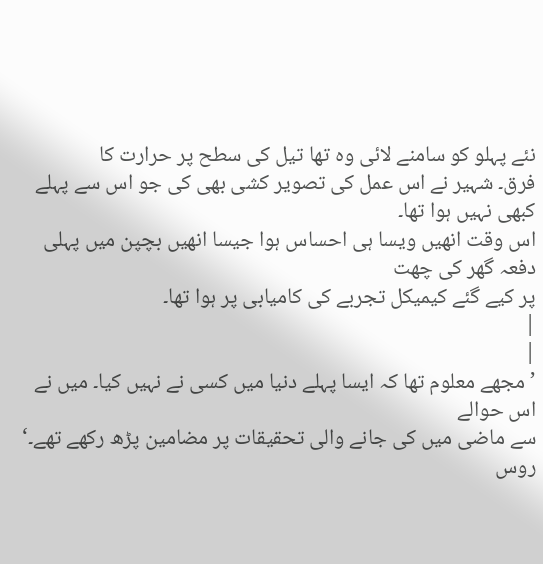نئے پہلو کو سامنے لائی وہ تھا تیل کی سطح پر حرارت کا
فرق۔ شہیر نے اس عمل کی تصویر کشی بھی کی جو اس سے پہلے کبھی نہیں ہوا تھا۔
اس وقت انھیں ویسا ہی احساس ہوا جیسا انھیں بچپن میں پہلی دفعہ گھر کی چھت
پر کیے گئے کیمیکل تجربے کی کامیابی پر ہوا تھا۔
|
|
’مجھے معلوم تھا کہ ایسا پہلے دنیا میں کسی نے نہیں کیا۔ میں نے اس حوالے
سے ماضی میں کی جانے والی تحقیقات پر مضامین پڑھ رکھے تھے۔‘
روس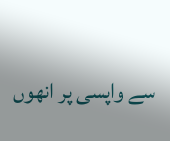سے واپسی پر انھوں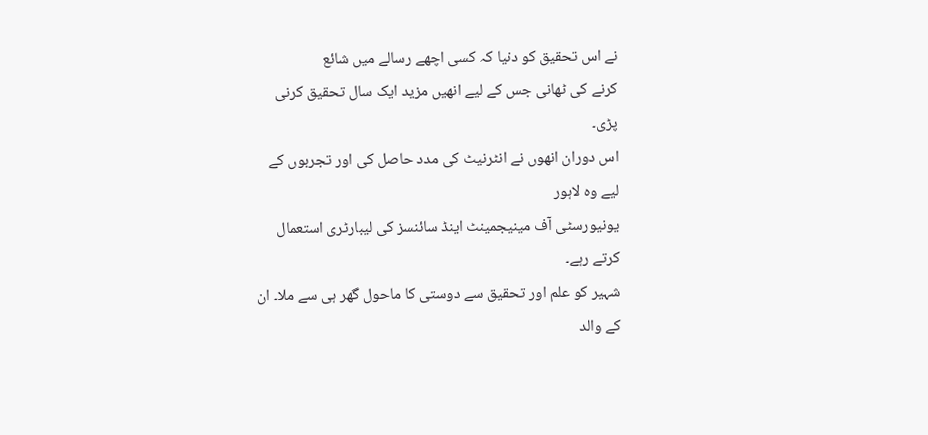نے اس تحقیق کو دنیا کہ کسی اچھے رسالے میں شائع
کرنے کی ٹھانی جس کے لیے انھیں مزید ایک سال تحقیق کرنی پڑی۔
اس دوران انھوں نے انٹرنیٹ کی مدد حاصل کی اور تجربوں کے لیے وہ لاہور
یونیورسٹی آف مینیجمینٹ اینڈ سائنسز کی لیبارٹری استعمال کرتے رہے۔
شہیر کو علم اور تحقیق سے دوستی کا ماحول گھر ہی سے ملا۔ ان کے والد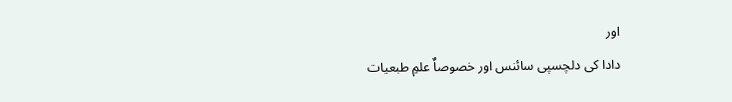اور
دادا کی دلچسپی سائنس اور خصوصاٌ علمِ طبعیات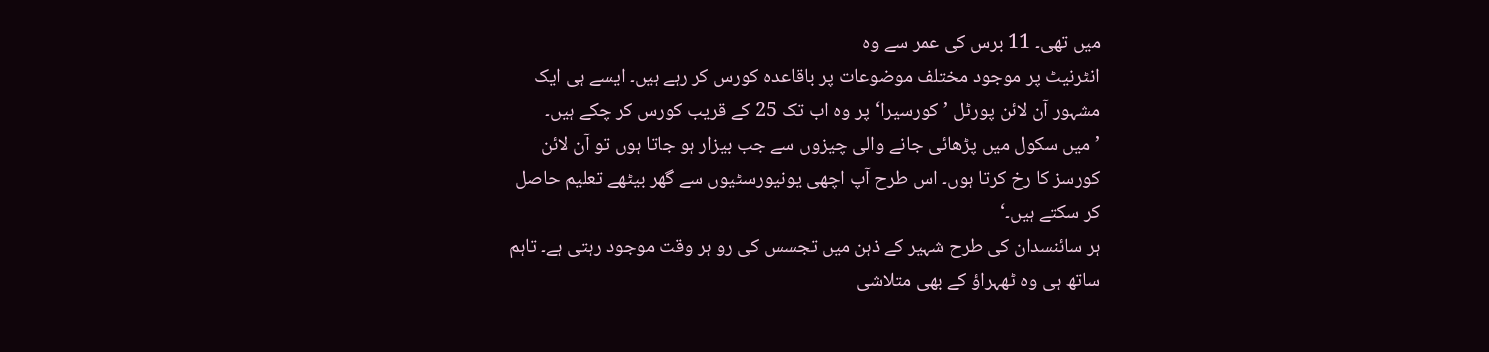میں تھی۔ 11 برس کی عمر سے وہ
انٹرنیٹ پر موجود مختلف موضوعات پر باقاعدہ کورس کر رہے ہیں۔ ایسے ہی ایک
مشہور آن لائن پورٹل ’کورسیرا‘ پر وہ اب تک 25 کے قریب کورس کر چکے ہیں۔
’میں سکول میں پڑھائی جانے والی چیزوں سے جب بیزار ہو جاتا ہوں تو آن لائن
کورسز کا رخ کرتا ہوں۔ اس طرح آپ اچھی یونیورسٹیوں سے گھر بیٹھے تعلیم حاصل
کر سکتے ہیں۔‘
ہر سائنسدان کی طرح شہیر کے ذہن میں تجسس کی رو ہر وقت موجود رہتی ہے۔ تاہم
ساتھ ہی وہ ٹھہراؤ کے بھی متلاشی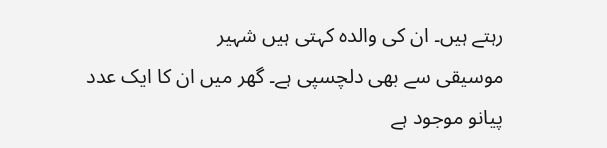رہتے ہیں۔ ان کی والدہ کہتی ہیں شہیر
موسیقی سے بھی دلچسپی ہے۔ گھر میں ان کا ایک عدد پیانو موجود ہے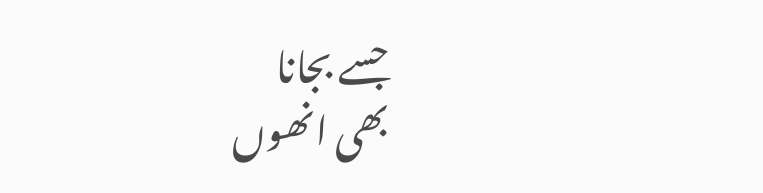جسے بجانا
بھی انھوں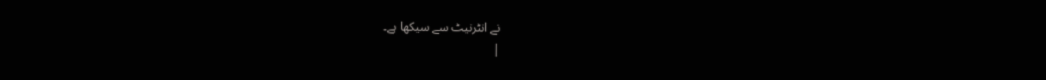نے انٹرنیٹ سے سیکھا ہے۔
|